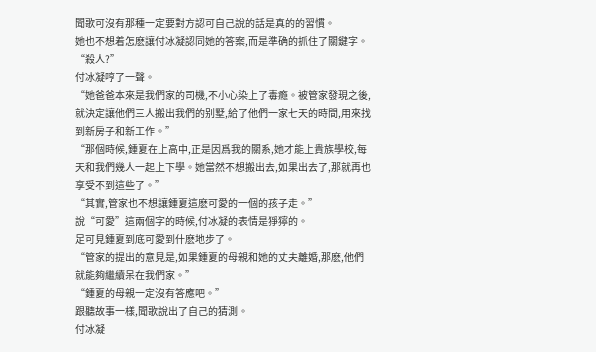聞歌可沒有那種一定要對方認可自己說的話是真的的習慣。
她也不想着怎麽讓付冰凝認同她的答案,而是準确的抓住了關鍵字。
“殺人?”
付冰凝哼了一聲。
“她爸爸本來是我們家的司機,不小心染上了毒瘾。被管家發現之後,就決定讓他們三人搬出我們的别墅,給了他們一家七天的時間,用來找到新房子和新工作。”
“那個時候,鍾夏在上高中,正是因爲我的關系,她才能上貴族學校,每天和我們幾人一起上下學。她當然不想搬出去,如果出去了,那就再也享受不到這些了。”
“其實,管家也不想讓鍾夏這麽可愛的一個的孩子走。”
說“可愛”這兩個字的時候,付冰凝的表情是猙獰的。
足可見鍾夏到底可愛到什麽地步了。
“管家的提出的意見是,如果鍾夏的母親和她的丈夫離婚,那麽,他們就能夠繼續呆在我們家。”
“鍾夏的母親一定沒有答應吧。”
跟聽故事一樣,聞歌說出了自己的猜測。
付冰凝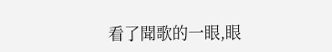看了聞歌的一眼,眼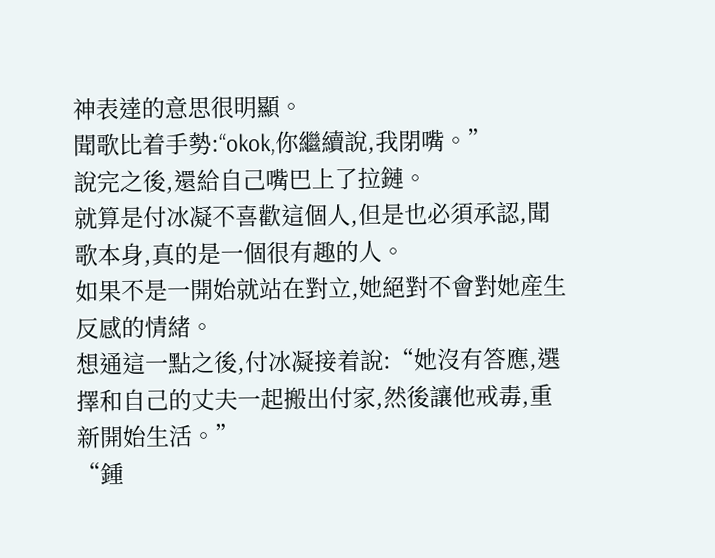神表達的意思很明顯。
聞歌比着手勢:“okok,你繼續說,我閉嘴。”
說完之後,還給自己嘴巴上了拉鏈。
就算是付冰凝不喜歡這個人,但是也必須承認,聞歌本身,真的是一個很有趣的人。
如果不是一開始就站在對立,她絕對不會對她産生反感的情緒。
想通這一點之後,付冰凝接着說:“她沒有答應,選擇和自己的丈夫一起搬出付家,然後讓他戒毒,重新開始生活。”
“鍾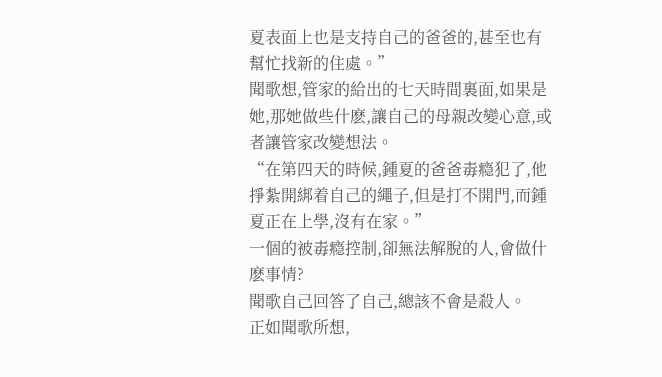夏表面上也是支持自己的爸爸的,甚至也有幫忙找新的住處。”
聞歌想,管家的給出的七天時間裏面,如果是她,那她做些什麽,讓自己的母親改變心意,或者讓管家改變想法。
“在第四天的時候,鍾夏的爸爸毒瘾犯了,他掙紮開綁着自己的繩子,但是打不開門,而鍾夏正在上學,沒有在家。”
一個的被毒瘾控制,卻無法解脫的人,會做什麽事情?
聞歌自己回答了自己,總該不會是殺人。
正如聞歌所想,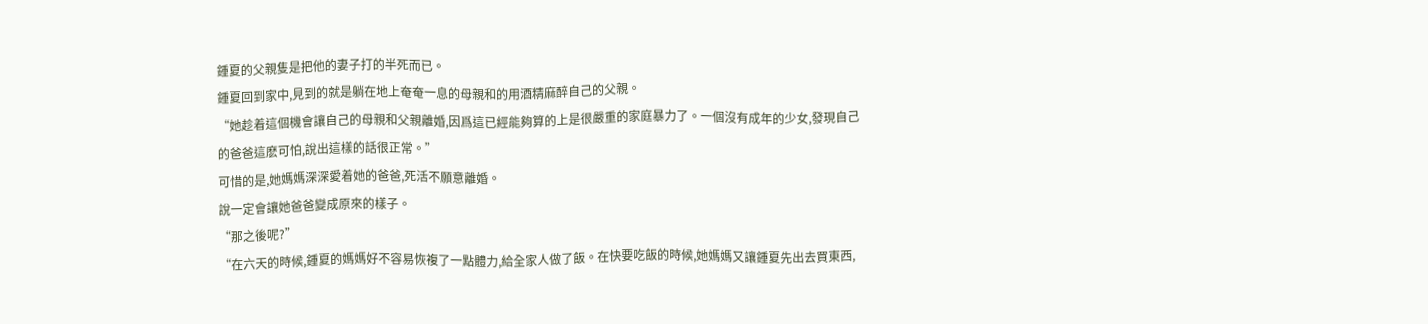鍾夏的父親隻是把他的妻子打的半死而已。
鍾夏回到家中,見到的就是躺在地上奄奄一息的母親和的用酒精麻醉自己的父親。
“她趁着這個機會讓自己的母親和父親離婚,因爲這已經能夠算的上是很嚴重的家庭暴力了。一個沒有成年的少女,發現自己的爸爸這麽可怕,說出這樣的話很正常。”
可惜的是,她媽媽深深愛着她的爸爸,死活不願意離婚。
說一定會讓她爸爸變成原來的樣子。
“那之後呢?”
“在六天的時候,鍾夏的媽媽好不容易恢複了一點體力,給全家人做了飯。在快要吃飯的時候,她媽媽又讓鍾夏先出去買東西,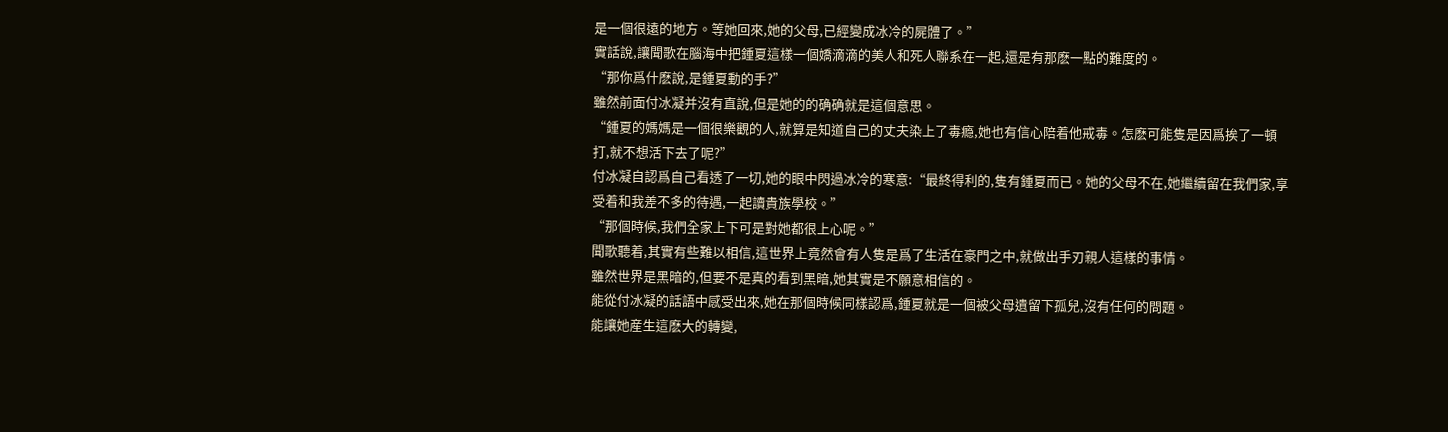是一個很遠的地方。等她回來,她的父母,已經變成冰冷的屍體了。”
實話說,讓聞歌在腦海中把鍾夏這樣一個嬌滴滴的美人和死人聯系在一起,還是有那麽一點的難度的。
“那你爲什麽說,是鍾夏動的手?”
雖然前面付冰凝并沒有直說,但是她的的确确就是這個意思。
“鍾夏的媽媽是一個很樂觀的人,就算是知道自己的丈夫染上了毒瘾,她也有信心陪着他戒毒。怎麽可能隻是因爲挨了一頓打,就不想活下去了呢?”
付冰凝自認爲自己看透了一切,她的眼中閃過冰冷的寒意:“最終得利的,隻有鍾夏而已。她的父母不在,她繼續留在我們家,享受着和我差不多的待遇,一起讀貴族學校。”
“那個時候,我們全家上下可是對她都很上心呢。”
聞歌聽着,其實有些難以相信,這世界上竟然會有人隻是爲了生活在豪門之中,就做出手刃親人這樣的事情。
雖然世界是黑暗的,但要不是真的看到黑暗,她其實是不願意相信的。
能從付冰凝的話語中感受出來,她在那個時候同樣認爲,鍾夏就是一個被父母遺留下孤兒,沒有任何的問題。
能讓她産生這麽大的轉變,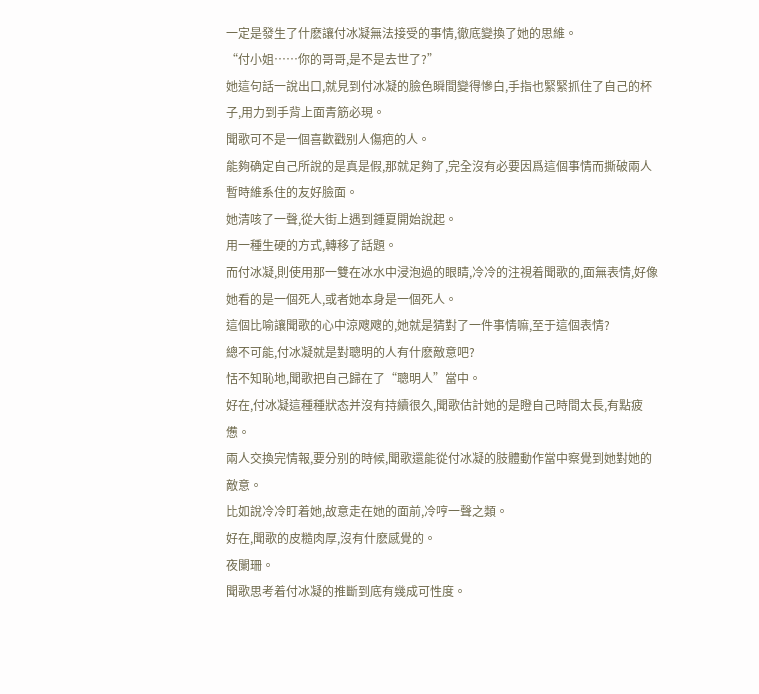一定是發生了什麽讓付冰凝無法接受的事情,徹底變換了她的思維。
“付小姐……你的哥哥,是不是去世了?”
她這句話一說出口,就見到付冰凝的臉色瞬間變得慘白,手指也緊緊抓住了自己的杯子,用力到手背上面青筋必現。
聞歌可不是一個喜歡戳别人傷疤的人。
能夠确定自己所說的是真是假,那就足夠了,完全沒有必要因爲這個事情而撕破兩人暫時維系住的友好臉面。
她清咳了一聲,從大街上遇到鍾夏開始說起。
用一種生硬的方式,轉移了話題。
而付冰凝,則使用那一雙在冰水中浸泡過的眼睛,冷冷的注視着聞歌的,面無表情,好像她看的是一個死人,或者她本身是一個死人。
這個比喻讓聞歌的心中涼飕飕的,她就是猜對了一件事情嘛,至于這個表情?
總不可能,付冰凝就是對聰明的人有什麽敵意吧?
恬不知恥地,聞歌把自己歸在了“聰明人”當中。
好在,付冰凝這種種狀态并沒有持續很久,聞歌估計她的是瞪自己時間太長,有點疲憊。
兩人交換完情報,要分别的時候,聞歌還能從付冰凝的肢體動作當中察覺到她對她的敵意。
比如說冷冷盯着她,故意走在她的面前,冷哼一聲之類。
好在,聞歌的皮糙肉厚,沒有什麽感覺的。
夜闌珊。
聞歌思考着付冰凝的推斷到底有幾成可性度。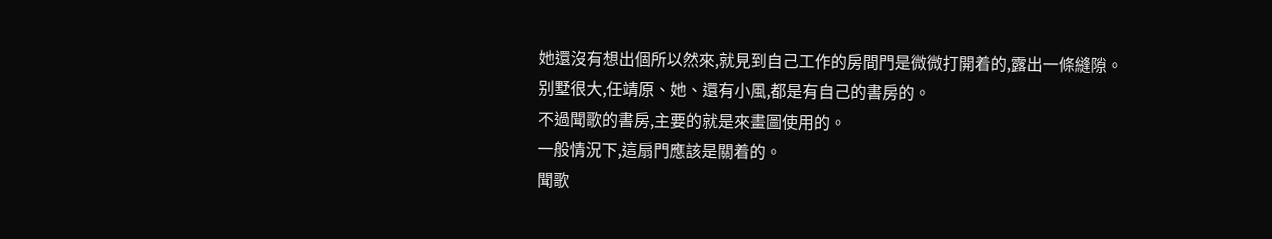她還沒有想出個所以然來,就見到自己工作的房間門是微微打開着的,露出一條縫隙。
别墅很大,任靖原、她、還有小風,都是有自己的書房的。
不過聞歌的書房,主要的就是來畫圖使用的。
一般情況下,這扇門應該是關着的。
聞歌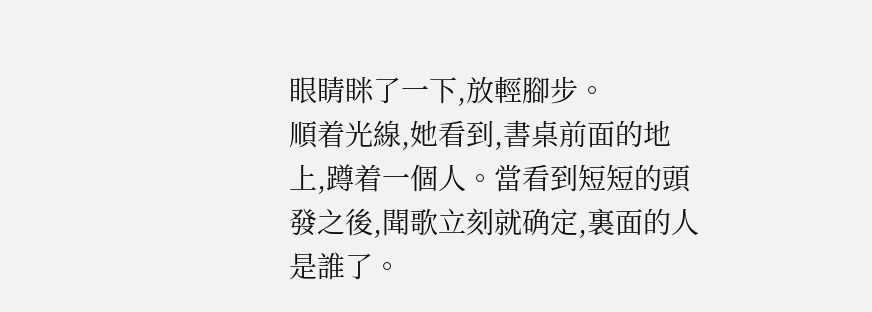眼睛眯了一下,放輕腳步。
順着光線,她看到,書桌前面的地上,蹲着一個人。當看到短短的頭發之後,聞歌立刻就确定,裏面的人是誰了。